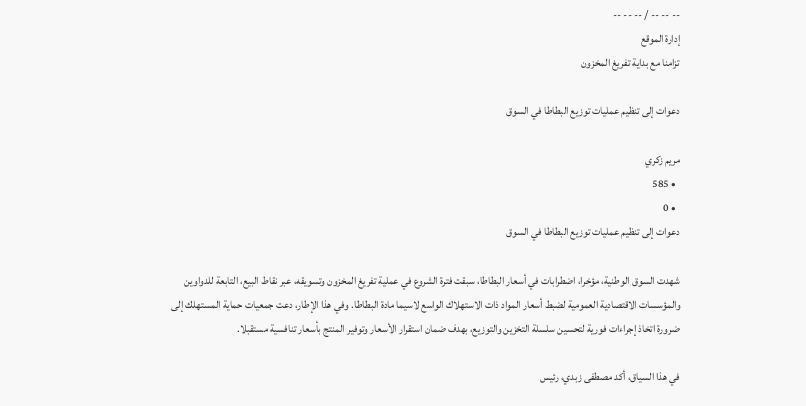-- -- -- / -- -- --
إدارة الموقع
تزامنا مع بداية تفريغ المخزون

دعوات إلى تنظيم عمليات توزيع البطاطا في السوق

مريم زكري
  • 585
  • 0
دعوات إلى تنظيم عمليات توزيع البطاطا في السوق

شهدت السوق الوطنية، مؤخرا، اضطرابات في أسعار البطاطا، سبقت فترة الشروع في عملية تفريغ المخزون وتسويقه، عبر نقاط البيع، التابعة للدواوين والمؤسسات الاقتصادية العمومية لضبط أسعار المواد ذات الاستهلاك الواسع لاسيما مادة البطاطا. وفي هذا الإطار، دعت جمعيات حماية المستهلك إلى ضرورة اتخاذ إجراءات فورية لتحسين سلسلة التخزين والتوزيع، بهدف ضمان استقرار الأسعار وتوفير المنتج بأسعار تنافسية مستقبلا.

في هذا السياق، أكد مصطفى زبدي، رئيس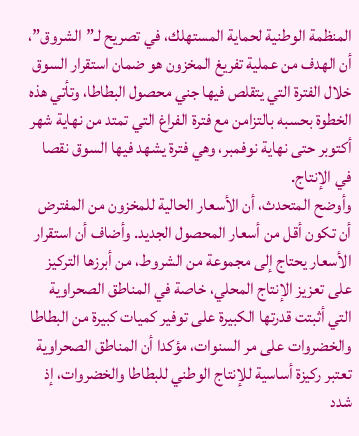المنظمة الوطنية لحماية المستهلك، في تصريح لـ”الشروق”، أن الهدف من عملية تفريغ المخزون هو ضمان استقرار السوق خلال الفترة التي يتقلص فيها جني محصول البطاطا، وتأتي هذه الخطوة بحسبه بالتزامن مع فترة الفراغ التي تمتد من نهاية شهر أكتوبر حتى نهاية نوفمبر، وهي فترة يشهد فيها السوق نقصا في الإنتاج.
وأوضح المتحدث، أن الأسعار الحالية للمخزون من المفترض أن تكون أقل من أسعار المحصول الجديد. وأضاف أن استقرار الأسعار يحتاج إلى مجموعة من الشروط، من أبرزها التركيز على تعزيز الإنتاج المحلي، خاصة في المناطق الصحراوية التي أثبتت قدرتها الكبيرة على توفير كميات كبيرة من البطاطا والخضروات على مر السنوات، مؤكدا أن المناطق الصحراوية تعتبر ركيزة أساسية للإنتاج الوطني للبطاطا والخضروات، إذ شدد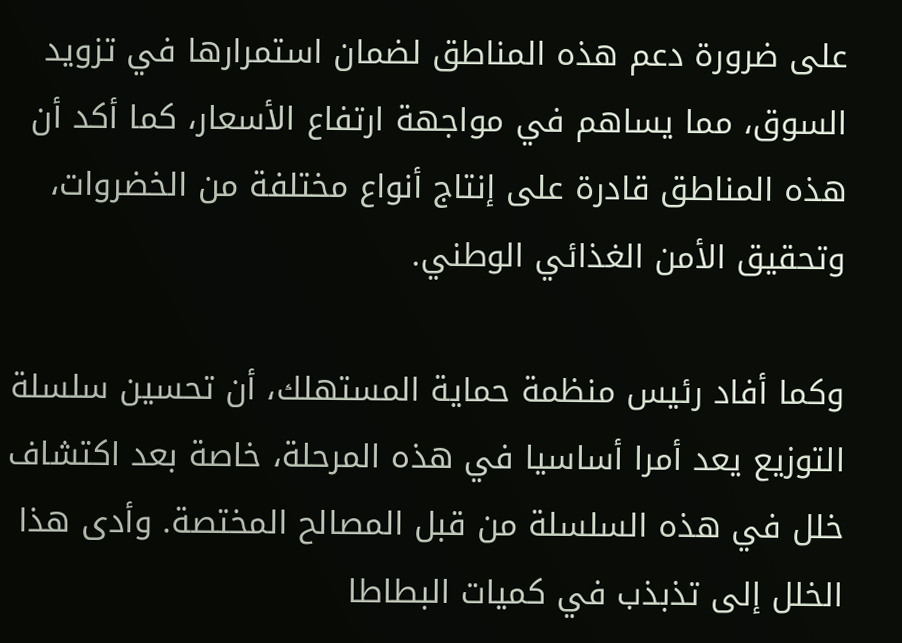على ضرورة دعم هذه المناطق لضمان استمرارها في تزويد السوق، مما يساهم في مواجهة ارتفاع الأسعار، كما أكد أن هذه المناطق قادرة على إنتاج أنواع مختلفة من الخضروات، وتحقيق الأمن الغذائي الوطني.

وكما أفاد رئيس منظمة حماية المستهلك، أن تحسين سلسلة التوزيع يعد أمرا أساسيا في هذه المرحلة، خاصة بعد اكتشاف خلل في هذه السلسلة من قبل المصالح المختصة. وأدى هذا الخلل إلى تذبذب في كميات البطاطا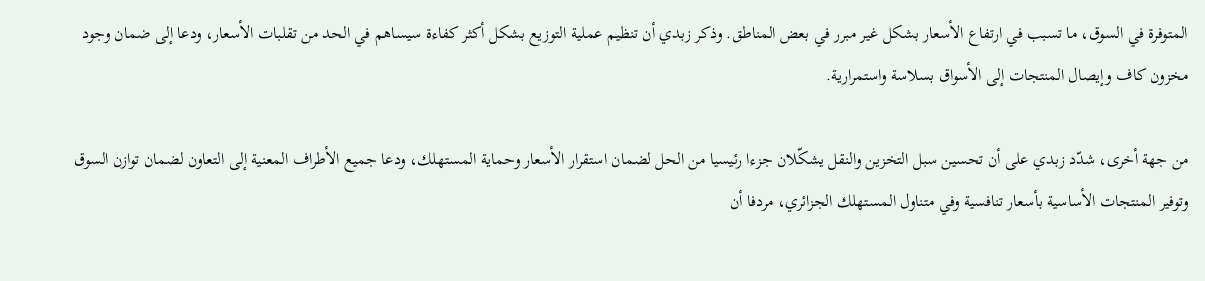المتوفرة في السوق، ما تسبب في ارتفاع الأسعار بشكل غير مبرر في بعض المناطق. وذكر زبدي أن تنظيم عملية التوزيع بشكل أكثر كفاءة سيساهم في الحد من تقلبات الأسعار، ودعا إلى ضمان وجود مخزون كاف وإيصال المنتجات إلى الأسواق بسلاسة واستمرارية.

من جهة أخرى، شدّد زبدي على أن تحسين سبل التخزين والنقل يشكّلان جزءا رئيسيا من الحل لضمان استقرار الأسعار وحماية المستهلك، ودعا جميع الأطراف المعنية إلى التعاون لضمان توازن السوق وتوفير المنتجات الأساسية بأسعار تنافسية وفي متناول المستهلك الجزائري، مردفا أن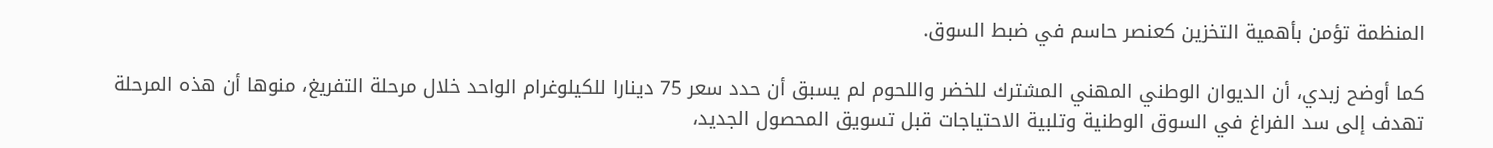المنظمة تؤمن بأهمية التخزين كعنصر حاسم في ضبط السوق.

كما أوضح زبدي، أن الديوان الوطني المهني المشترك للخضر واللحوم لم يسبق أن حدد سعر 75 دينارا للكيلوغرام الواحد خلال مرحلة التفريغ، منوها أن هذه المرحلة تهدف إلى سد الفراغ في السوق الوطنية وتلبية الاحتياجات قبل تسويق المحصول الجديد،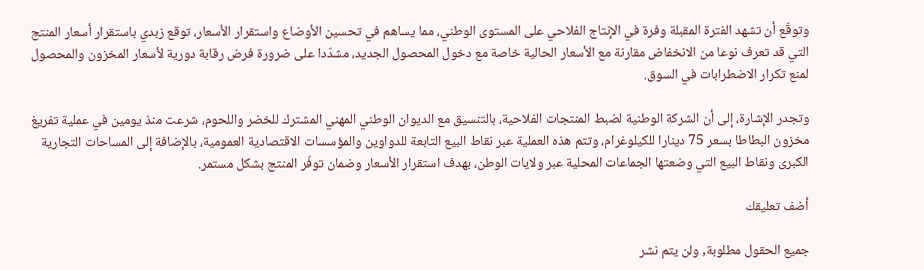وتوقّع أن تشهد الفترة المقبلة وفرة في الإنتاج الفلاحي على المستوى الوطني، مما يساهم في تحسين الأوضاع واستقرار الأسعار، توقع زبدي باستقرار أسعار المنتج التي قد تعرف نوعا من الانخفاض مقارنة مع الأسعار الحالية خاصة مع دخول المحصول الجديد، مشدّدا على ضرورة فرض رقابة دورية لأسعار المخزون والمحصول لمنع تكرار الاضطرابات في السوق.

وتجدر الإشارة، إلى أن الشركة الوطنية لضبط المنتجات الفلاحية، بالتنسيق مع الديوان الوطني المهني المشترك للخضر واللحوم، شرعت منذ يومين في عملية تفريغ مخزون البطاطا بسعر 75 دينارا للكيلوغرام، وتتم هذه العملية عبر نقاط البيع التابعة للدواوين والمؤسسات الاقتصادية العمومية، بالإضافة إلى المساحات التجارية الكبرى ونقاط البيع التي وضعتها الجماعات المحلية عبر ولايات الوطن، بهدف استقرار الأسعار وضمان توفّر المنتج بشكل مستمر.

أضف تعليقك

جميع الحقول مطلوبة, ولن يتم نشر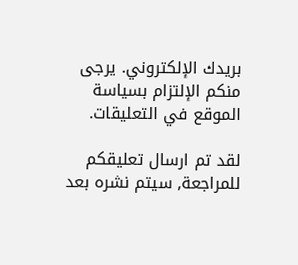بريدك الإلكتروني. يرجى منكم الإلتزام بسياسة الموقع في التعليقات.

لقد تم ارسال تعليقكم للمراجعة, سيتم نشره بعد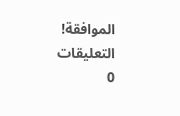الموافقة!
التعليقات
0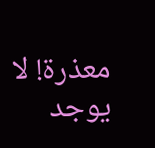معذرة! لا يوجد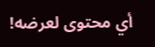أي محتوى لعرضه!